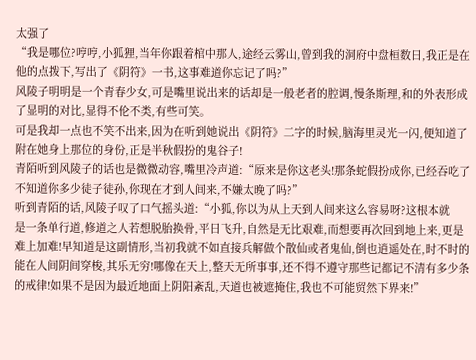太强了
“我是哪位?哼哼,小狐狸,当年你跟着棺中那人,途经云雾山,曾到我的洞府中盘桓数日,我正是在他的点拨下,写出了《阴符》一书,这事难道你忘记了吗?”
风陵子明明是一个青春少女,可是嘴里说出来的话却是一般老者的腔调,慢条斯理,和的外表形成了显明的对比,显得不伦不类,有些可笑。
可是我却一点也不笑不出来,因为在听到她说出《阴符》二字的时候,脑海里灵光一闪,便知道了附在她身上那位的身份,正是半秋假扮的鬼谷子!
青陌听到风陵子的话也是微微动容,嘴里冷声道:“原来是你这老头!那条蛇假扮成你,已经吞吃了不知道你多少徒子徒孙,你现在才到人间来,不嫌太晚了吗?”
听到青陌的话,风陵子叹了口气摇头道:“小狐,你以为从上天到人间来这么容易呀?这根本就
是一条单行道,修道之人若想脱胎换骨,平日飞升,自然是无比艰难,而想要再次回到地上来,更是难上加难!早知道是这副情形,当初我就不如直接兵解做个散仙或者鬼仙,倒也逍遥处在,时不时的能在人间阴间穿梭,其乐无穷!哪像在天上,整天无所事事,还不得不遵守那些记都记不清有多少条的戒律!如果不是因为最近地面上阴阳紊乱,天道也被遮掩住,我也不可能贸然下界来!”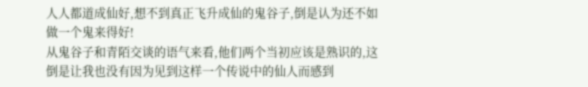人人都道成仙好,想不到真正飞升成仙的鬼谷子,倒是认为还不如做一个鬼来得好!
从鬼谷子和青陌交谈的语气来看,他们两个当初应该是熟识的,这倒是让我也没有因为见到这样一个传说中的仙人而感到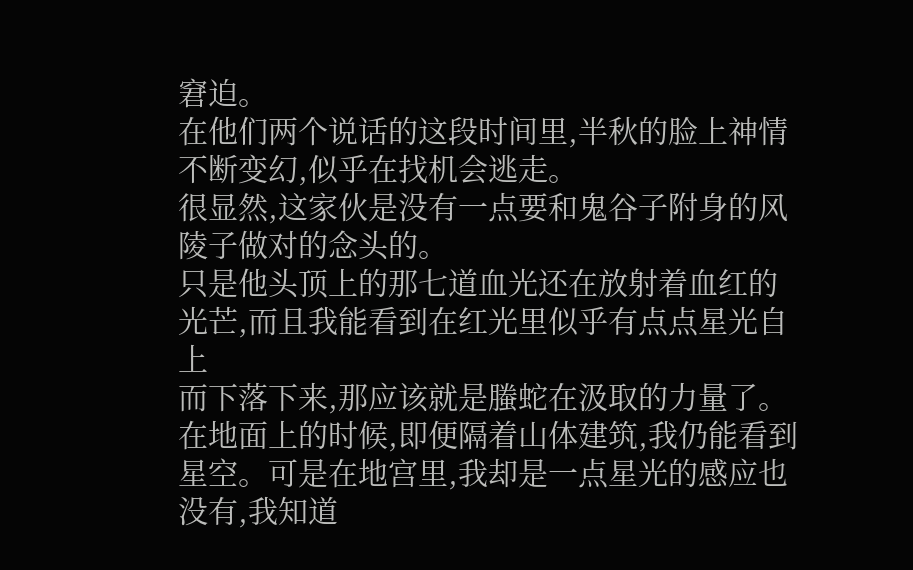窘迫。
在他们两个说话的这段时间里,半秋的脸上神情不断变幻,似乎在找机会逃走。
很显然,这家伙是没有一点要和鬼谷子附身的风陵子做对的念头的。
只是他头顶上的那七道血光还在放射着血红的光芒,而且我能看到在红光里似乎有点点星光自上
而下落下来,那应该就是螣蛇在汲取的力量了。
在地面上的时候,即便隔着山体建筑,我仍能看到星空。可是在地宫里,我却是一点星光的感应也没有,我知道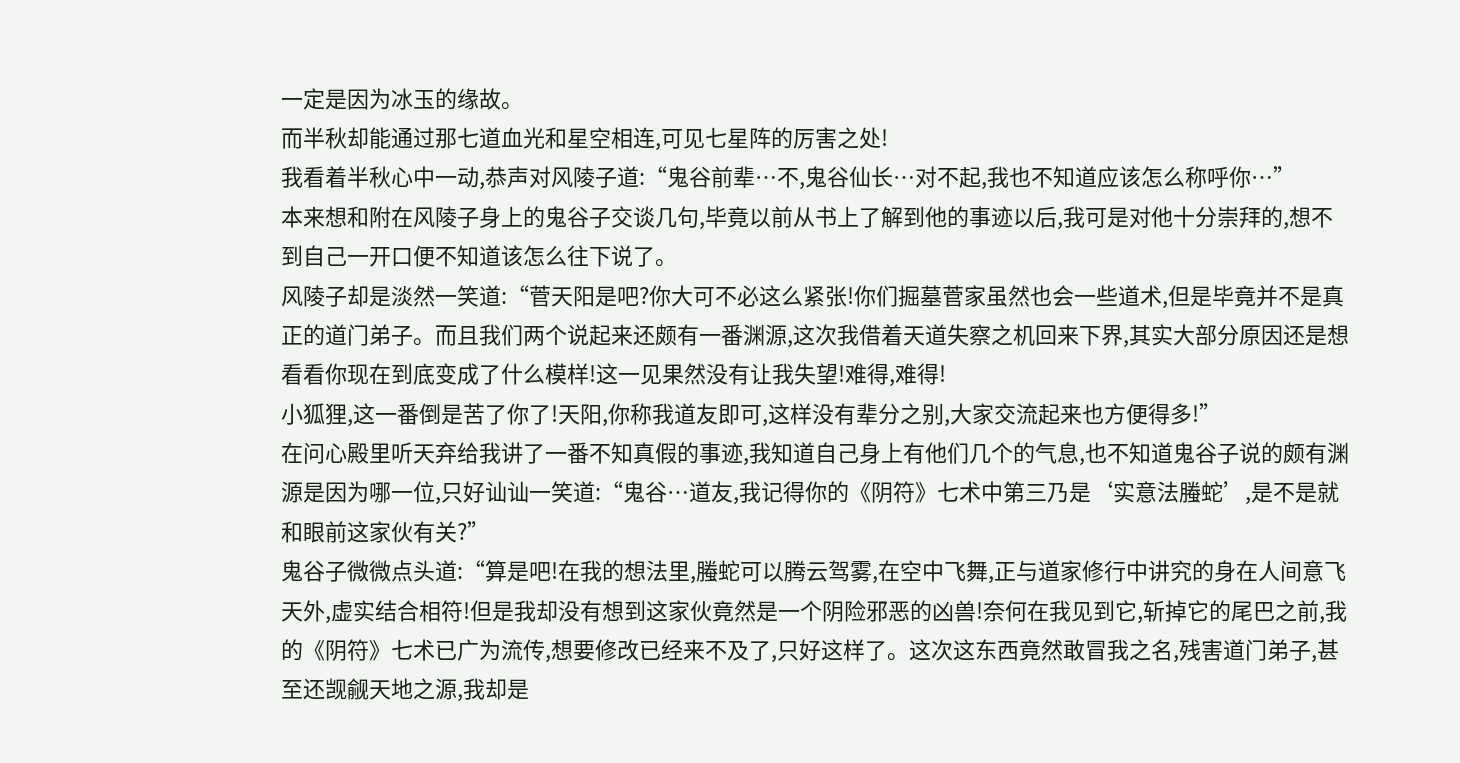一定是因为冰玉的缘故。
而半秋却能通过那七道血光和星空相连,可见七星阵的厉害之处!
我看着半秋心中一动,恭声对风陵子道:“鬼谷前辈…不,鬼谷仙长…对不起,我也不知道应该怎么称呼你…”
本来想和附在风陵子身上的鬼谷子交谈几句,毕竟以前从书上了解到他的事迹以后,我可是对他十分崇拜的,想不到自己一开口便不知道该怎么往下说了。
风陵子却是淡然一笑道:“菅天阳是吧?你大可不必这么紧张!你们掘墓菅家虽然也会一些道术,但是毕竟并不是真正的道门弟子。而且我们两个说起来还颇有一番渊源,这次我借着天道失察之机回来下界,其实大部分原因还是想看看你现在到底变成了什么模样!这一见果然没有让我失望!难得,难得!
小狐狸,这一番倒是苦了你了!天阳,你称我道友即可,这样没有辈分之别,大家交流起来也方便得多!”
在问心殿里听天弃给我讲了一番不知真假的事迹,我知道自己身上有他们几个的气息,也不知道鬼谷子说的颇有渊源是因为哪一位,只好讪讪一笑道:“鬼谷…道友,我记得你的《阴符》七术中第三乃是‘实意法螣蛇’,是不是就和眼前这家伙有关?”
鬼谷子微微点头道:“算是吧!在我的想法里,螣蛇可以腾云驾雾,在空中飞舞,正与道家修行中讲究的身在人间意飞天外,虚实结合相符!但是我却没有想到这家伙竟然是一个阴险邪恶的凶兽!奈何在我见到它,斩掉它的尾巴之前,我的《阴符》七术已广为流传,想要修改已经来不及了,只好这样了。这次这东西竟然敢冒我之名,残害道门弟子,甚至还觊觎天地之源,我却是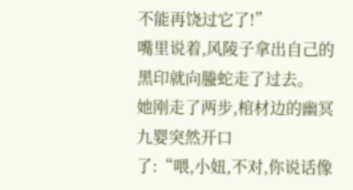不能再饶过它了!”
嘴里说着,风陵子拿出自己的黑印就向螣蛇走了过去。
她刚走了两步,棺材边的幽冥九婴突然开口
了:“喂,小妞,不对,你说话像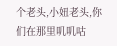个老头,小妞老头,你们在那里叽叽咕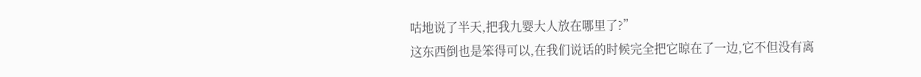咕地说了半天,把我九婴大人放在哪里了?”
这东西倒也是笨得可以,在我们说话的时候完全把它晾在了一边,它不但没有离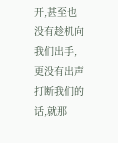开,甚至也没有趁机向我们出手,更没有出声打断我们的话,就那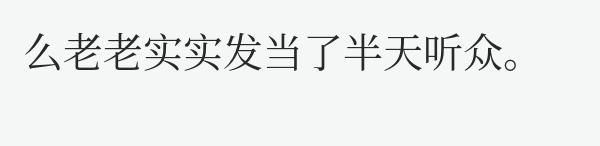么老老实实发当了半天听众。